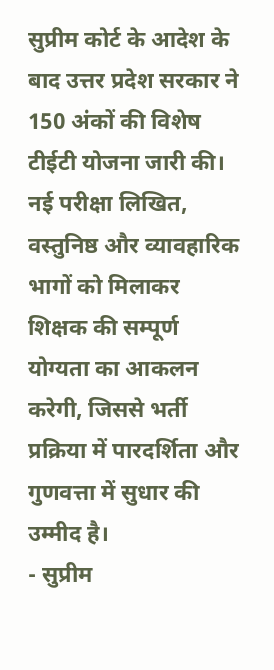सुप्रीम कोर्ट के आदेश के बाद उत्तर प्रदेश सरकार ने 150 अंकों की विशेष टीईटी योजना जारी की। नई परीक्षा लिखित, वस्तुनिष्ठ और व्यावहारिक भागों को मिलाकर शिक्षक की सम्पूर्ण योग्यता का आकलन करेगी, जिससे भर्ती प्रक्रिया में पारदर्शिता और गुणवत्ता में सुधार की उम्मीद है।
- सुप्रीम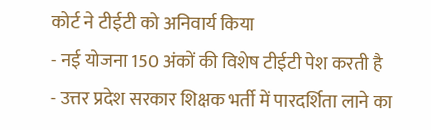कोर्ट ने टीईटी को अनिवार्य किया
- नई योजना 150 अंकों की विशेष टीईटी पेश करती है
- उत्तर प्रदेश सरकार शिक्षक भर्ती में पारदर्शिता लाने का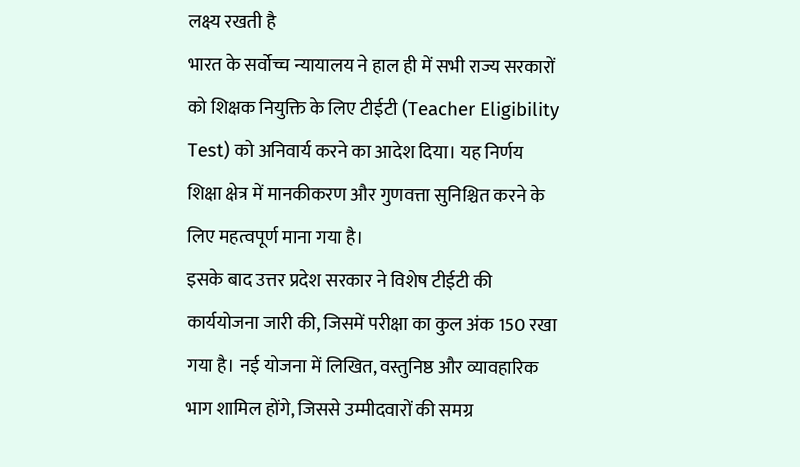लक्ष्य रखती है
भारत के सर्वोच्च न्यायालय ने हाल ही में सभी राज्य सरकारों को शिक्षक नियुक्ति के लिए टीईटी (Teacher Eligibility Test) को अनिवार्य करने का आदेश दिया। यह निर्णय शिक्षा क्षेत्र में मानकीकरण और गुणवत्ता सुनिश्चित करने के लिए महत्वपूर्ण माना गया है।
इसके बाद उत्तर प्रदेश सरकार ने विशेष टीईटी की कार्ययोजना जारी की, जिसमें परीक्षा का कुल अंक 150 रखा गया है। नई योजना में लिखित, वस्तुनिष्ठ और व्यावहारिक भाग शामिल होंगे, जिससे उम्मीदवारों की समग्र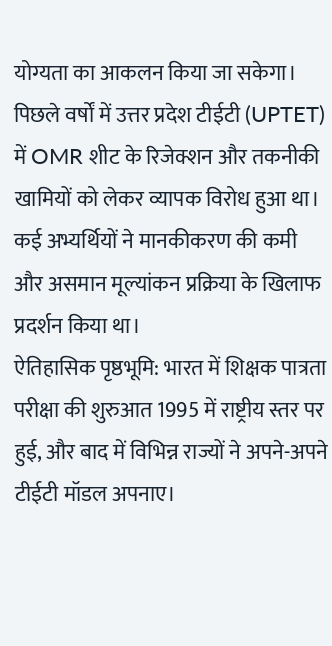योग्यता का आकलन किया जा सकेगा।
पिछले वर्षों में उत्तर प्रदेश टीईटी (UPTET) में OMR शीट के रिजेक्शन और तकनीकी खामियों को लेकर व्यापक विरोध हुआ था। कई अभ्यर्थियों ने मानकीकरण की कमी और असमान मूल्यांकन प्रक्रिया के खिलाफ प्रदर्शन किया था।
ऐतिहासिक पृष्ठभूमि: भारत में शिक्षक पात्रता परीक्षा की शुरुआत 1995 में राष्ट्रीय स्तर पर हुई, और बाद में विभिन्न राज्यों ने अपने-अपने टीईटी मॉडल अपनाए।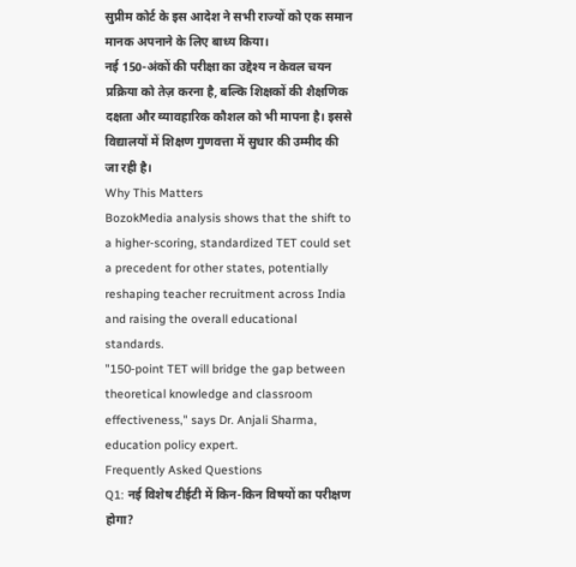सुप्रीम कोर्ट के इस आदेश ने सभी राज्यों को एक समान मानक अपनाने के लिए बाध्य किया।
नई 150-अंकों की परीक्षा का उद्देश्य न केवल चयन प्रक्रिया को तेज़ करना है, बल्कि शिक्षकों की शैक्षणिक दक्षता और व्यावहारिक कौशल को भी मापना है। इससे विद्यालयों में शिक्षण गुणवत्ता में सुधार की उम्मीद की जा रही है।
Why This Matters
BozokMedia analysis shows that the shift to a higher‑scoring, standardized TET could set a precedent for other states, potentially reshaping teacher recruitment across India and raising the overall educational standards.
"150‑point TET will bridge the gap between theoretical knowledge and classroom effectiveness," says Dr. Anjali Sharma, education policy expert.
Frequently Asked Questions
Q1: नई विशेष टीईटी में किन-किन विषयों का परीक्षण होगा?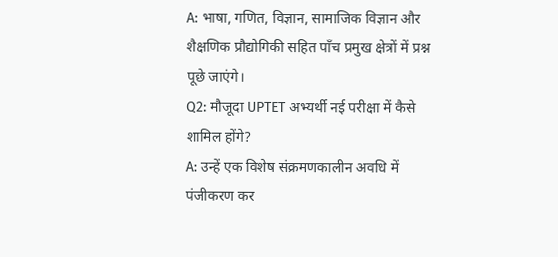A: भाषा, गणित, विज्ञान, सामाजिक विज्ञान और शैक्षणिक प्रौद्योगिकी सहित पाँच प्रमुख क्षेत्रों में प्रश्न पूछे जाएंगे।
Q2: मौजूदा UPTET अभ्यर्थी नई परीक्षा में कैसे शामिल होंगे?
A: उन्हें एक विशेष संक्रमणकालीन अवधि में पंजीकरण कर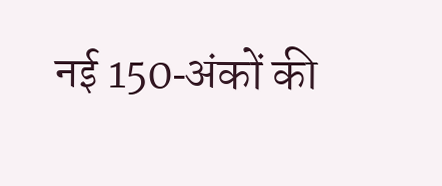नई 150‑अंकों की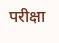परीक्षा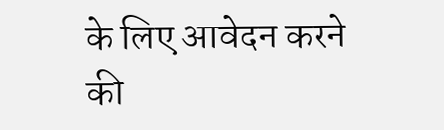के लिए आवेदन करने की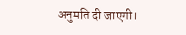अनुमति दी जाएगी।